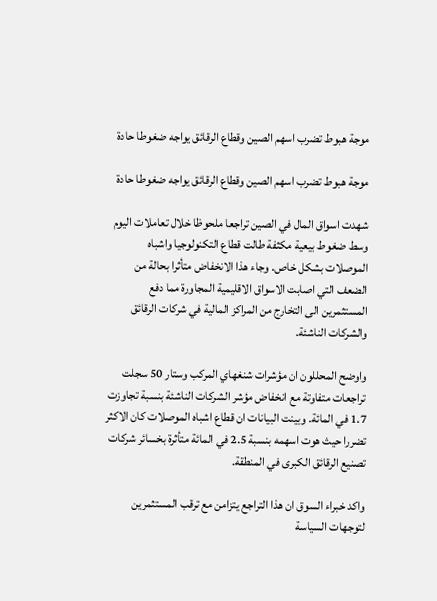موجة هبوط تضرب اسهم الصين وقطاع الرقائق يواجه ضغوطا حادة

موجة هبوط تضرب اسهم الصين وقطاع الرقائق يواجه ضغوطا حادة

شهدت اسواق المال في الصين تراجعا ملحوظا خلال تعاملات اليوم وسط ضغوط بيعية مكثفة طالت قطاع التكنولوجيا واشباه الموصلات بشكل خاص. وجاء هذا الانخفاض متأثرا بحالة من الضعف التي اصابت الاسواق الاقليمية المجاورة مما دفع المستثمرين الى التخارج من المراكز المالية في شركات الرقائق والشركات الناشئة.

واوضح المحللون ان مؤشرات شنغهاي المركب وستار 50 سجلت تراجعات متفاوتة مع انخفاض مؤشر الشركات الناشئة بنسبة تجاوزت 1.7 في المائة. وبينت البيانات ان قطاع اشباه الموصلات كان الاكثر تضررا حيث هوت اسهمه بنسبة 2.5 في المائة متأثرة بخسائر شركات تصنيع الرقائق الكبرى في المنطقة.

واكد خبراء السوق ان هذا التراجع يتزامن مع ترقب المستثمرين لتوجهات السياسة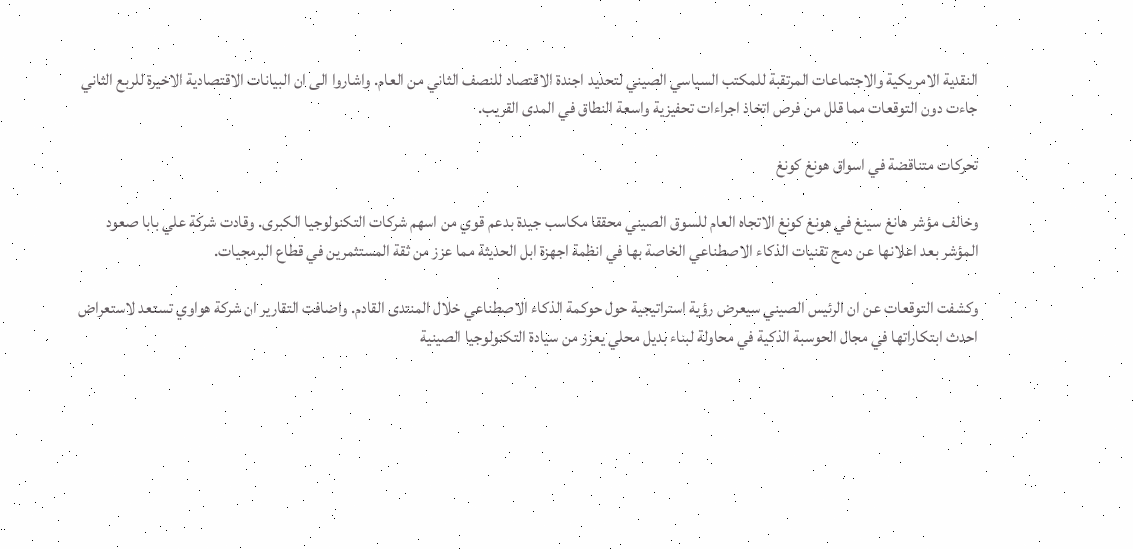النقدية الامريكية والاجتماعات المرتقبة للمكتب السياسي الصيني لتحديد اجندة الاقتصاد للنصف الثاني من العام. واشاروا الى ان البيانات الاقتصادية الاخيرة للربع الثاني جاءت دون التوقعات مما قلل من فرص اتخاذ اجراءات تحفيزية واسعة النطاق في المدى القريب.

تحركات متناقضة في اسواق هونغ كونغ

وخالف مؤشر هانغ سينغ في هونغ كونغ الاتجاه العام للسوق الصيني محققا مكاسب جيدة بدعم قوي من اسهم شركات التكنولوجيا الكبرى. وقادت شركة علي بابا صعود المؤشر بعد اعلانها عن دمج تقنيات الذكاء الاصطناعي الخاصة بها في انظمة اجهزة ابل الحديثة مما عزز من ثقة المستثمرين في قطاع البرمجيات.

وكشفت التوقعات عن ان الرئيس الصيني سيعرض رؤية استراتيجية حول حوكمة الذكاء الاصطناعي خلال المنتدى القادم. واضافت التقارير ان شركة هواوي تستعد لاستعراض احدث ابتكاراتها في مجال الحوسبة الذكية في محاولة لبناء بديل محلي يعزز من سيادة التكنولوجيا الصينية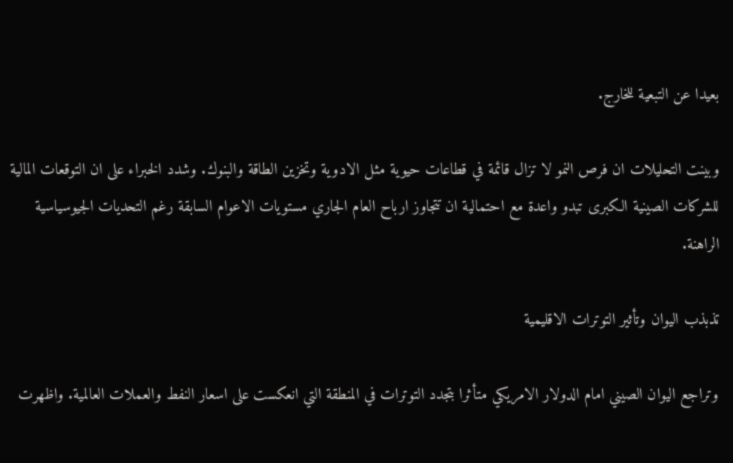بعيدا عن التبعية للخارج.

وبينت التحليلات ان فرص النمو لا تزال قائمة في قطاعات حيوية مثل الادوية وتخزين الطاقة والبنوك. وشدد الخبراء على ان التوقعات المالية للشركات الصينية الكبرى تبدو واعدة مع احتمالية ان تتجاوز ارباح العام الجاري مستويات الاعوام السابقة رغم التحديات الجيوسياسية الراهنة.

تذبذب اليوان وتأثير التوترات الاقليمية

وتراجع اليوان الصيني امام الدولار الامريكي متأثرا بتجدد التوترات في المنطقة التي انعكست على اسعار النفط والعملات العالمية. واظهرت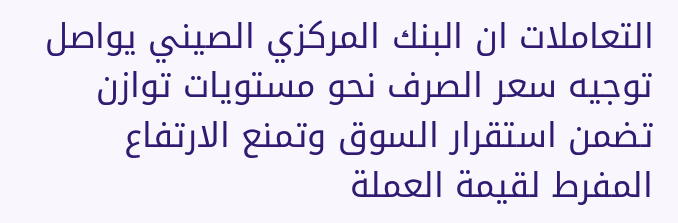التعاملات ان البنك المركزي الصيني يواصل توجيه سعر الصرف نحو مستويات توازن تضمن استقرار السوق وتمنع الارتفاع المفرط لقيمة العملة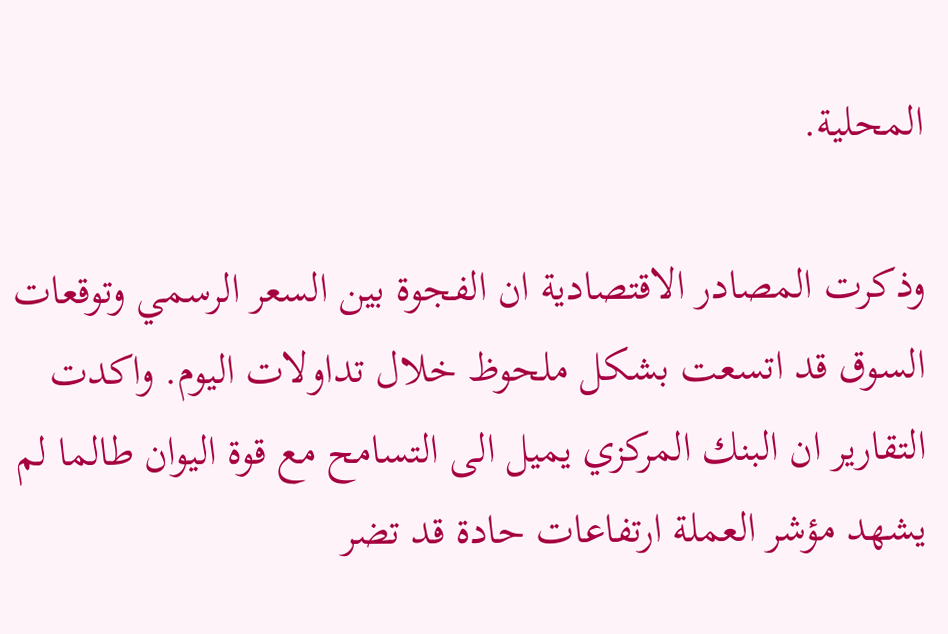المحلية.

وذكرت المصادر الاقتصادية ان الفجوة بين السعر الرسمي وتوقعات السوق قد اتسعت بشكل ملحوظ خلال تداولات اليوم. واكدت التقارير ان البنك المركزي يميل الى التسامح مع قوة اليوان طالما لم يشهد مؤشر العملة ارتفاعات حادة قد تضر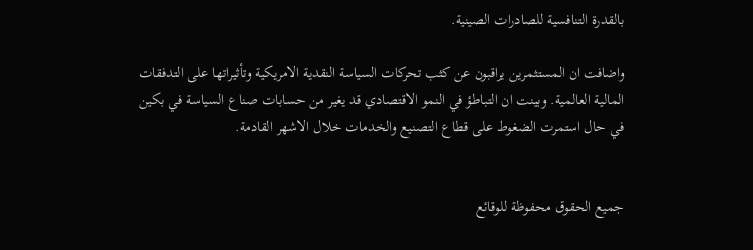بالقدرة التنافسية للصادرات الصينية.

واضافت ان المستثمرين يراقبون عن كثب تحركات السياسة النقدية الامريكية وتأثيراتها على التدفقات المالية العالمية. وبينت ان التباطؤ في النمو الاقتصادي قد يغير من حسابات صناع السياسة في بكين في حال استمرت الضغوط على قطاع التصنيع والخدمات خلال الاشهر القادمة.


جميع الحقوق محفوظة للوقائع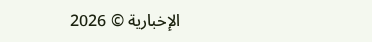الإخبارية © 2026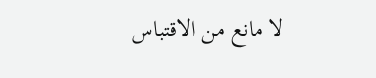لا مانع من الاقتباس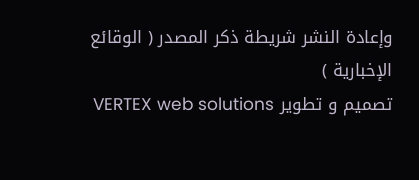وإعادة النشر شريطة ذكر المصدر ( الوقائع الإخبارية )
تصميم و تطوير VERTEX web solutions